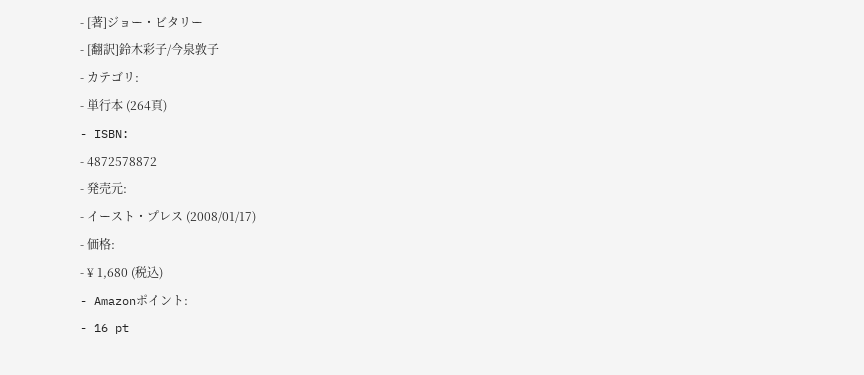- [著]ジョー・ビタリー
- [翻訳]鈴木彩子/今泉敦子
- カテゴリ:
- 単行本 (264頁)
- ISBN:
- 4872578872
- 発売元:
- イースト・プレス (2008/01/17)
- 価格:
- ¥ 1,680 (税込)
- Amazonポイント:
- 16 pt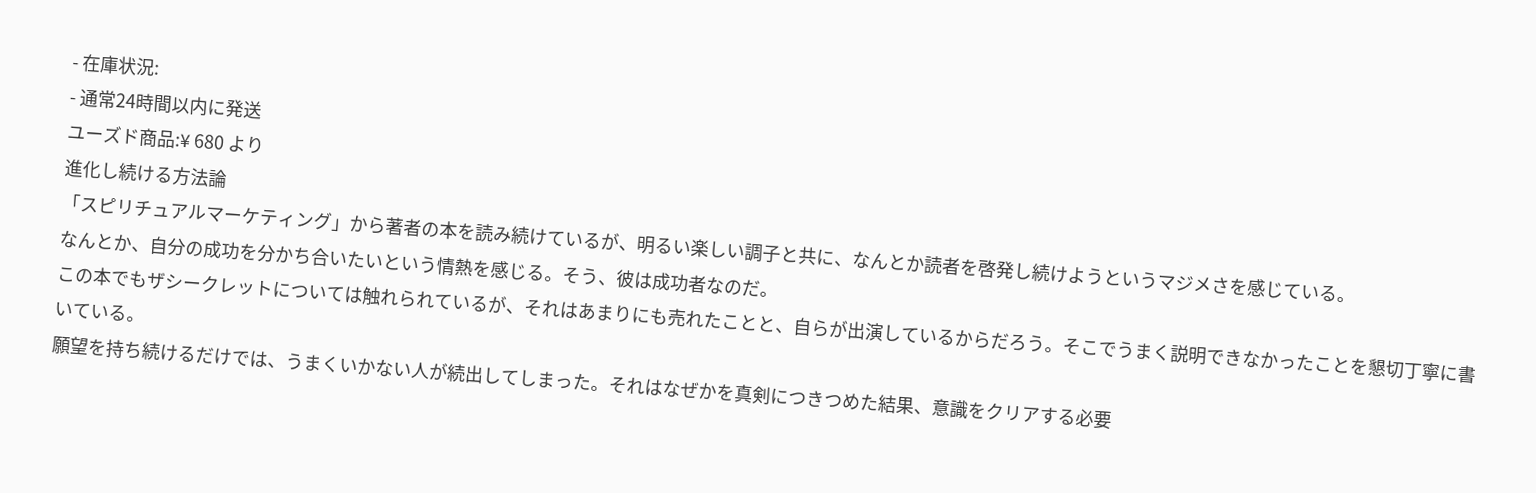- 在庫状況:
- 通常24時間以内に発送
ユーズド商品:¥ 680 より
進化し続ける方法論
「スピリチュアルマーケティング」から著者の本を読み続けているが、明るい楽しい調子と共に、なんとか読者を啓発し続けようというマジメさを感じている。
なんとか、自分の成功を分かち合いたいという情熱を感じる。そう、彼は成功者なのだ。
この本でもザシークレットについては触れられているが、それはあまりにも売れたことと、自らが出演しているからだろう。そこでうまく説明できなかったことを懇切丁寧に書いている。
願望を持ち続けるだけでは、うまくいかない人が続出してしまった。それはなぜかを真剣につきつめた結果、意識をクリアする必要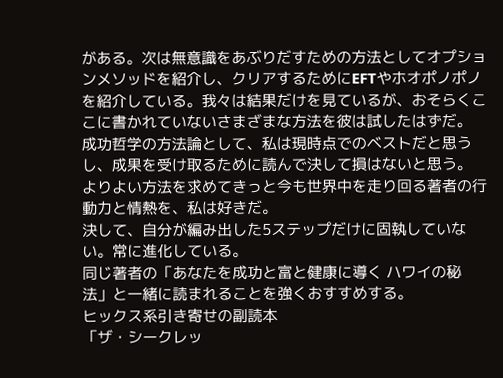がある。次は無意識をあぶりだすための方法としてオプションメソッドを紹介し、クリアするためにEFTやホオポノポノを紹介している。我々は結果だけを見ているが、おそらくここに書かれていないさまざまな方法を彼は試したはずだ。
成功哲学の方法論として、私は現時点でのベストだと思うし、成果を受け取るために読んで決して損はないと思う。
よりよい方法を求めてきっと今も世界中を走り回る著者の行動力と情熱を、私は好きだ。
決して、自分が編み出した5ステップだけに固執していない。常に進化している。
同じ著者の「あなたを成功と富と健康に導く ハワイの秘法」と一緒に読まれることを強くおすすめする。
ヒックス系引き寄せの副読本
「ザ・シークレッ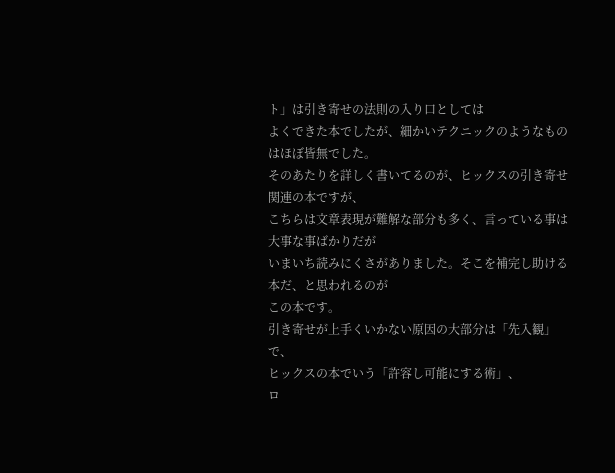ト」は引き寄せの法則の入り口としては
よくできた本でしたが、細かいテクニックのようなものはほぼ皆無でした。
そのあたりを詳しく書いてるのが、ヒックスの引き寄せ関連の本ですが、
こちらは文章表現が難解な部分も多く、言っている事は大事な事ばかりだが
いまいち読みにくさがありました。そこを補完し助ける本だ、と思われるのが
この本です。
引き寄せが上手くいかない原因の大部分は「先入観」で、
ヒックスの本でいう「許容し可能にする術」、
ロ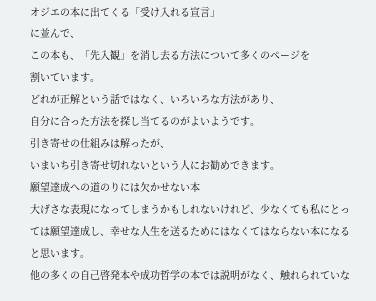オジエの本に出てくる「受け入れる宣言」
に並んで、
この本も、「先入観」を消し去る方法について多くのページを
割いています。
どれが正解という話ではなく、いろいろな方法があり、
自分に合った方法を探し当てるのがよいようです。
引き寄せの仕組みは解ったが、
いまいち引き寄せ切れないという人にお勧めできます。
願望達成への道のりには欠かせない本
大げさな表現になってしまうかもしれないけれど、少なくても私にとっては願望達成し、幸せな人生を送るためにはなくてはならない本になると思います。
他の多くの自己啓発本や成功哲学の本では説明がなく、触れられていな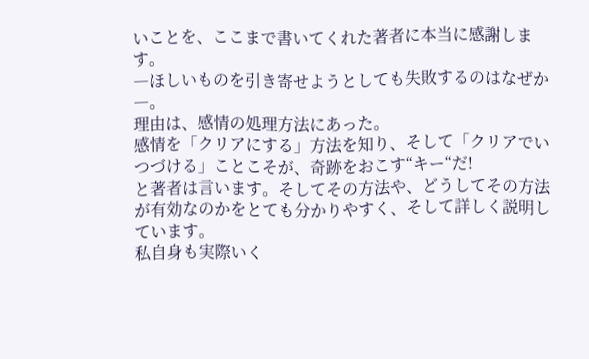いことを、ここまで書いてくれた著者に本当に感謝します。
―ほしいものを引き寄せようとしても失敗するのはなぜか―。
理由は、感情の処理方法にあった。
感情を「クリアにする」方法を知り、そして「クリアでいつづける」ことこそが、奇跡をおこす“キー“だ!
と著者は言います。そしてその方法や、どうしてその方法が有効なのかをとても分かりやすく、そして詳しく説明しています。
私自身も実際いく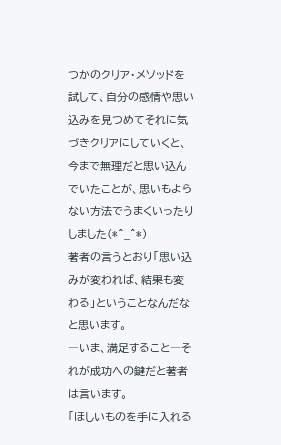つかのクリア・メソッドを試して、自分の感情や思い込みを見つめてそれに気づきクリアにしていくと、
今まで無理だと思い込んでいたことが、思いもよらない方法でうまくいったりしました(*^_^*)
著者の言うとおり「思い込みが変われば、結果も変わる」ということなんだなと思います。
―いま、満足すること―それが成功への鍵だと著者は言います。
「ほしいものを手に入れる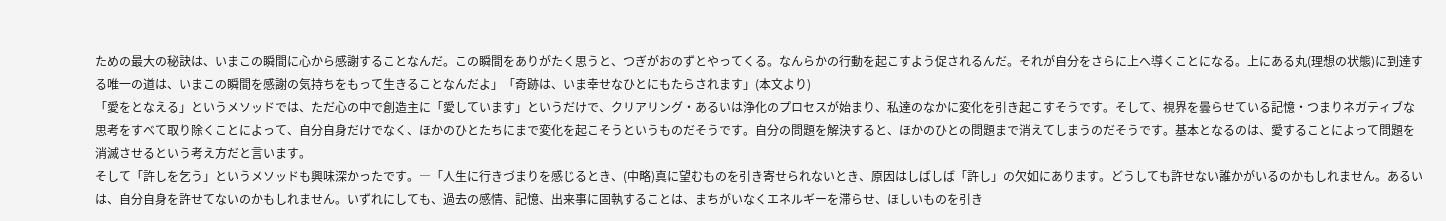ための最大の秘訣は、いまこの瞬間に心から感謝することなんだ。この瞬間をありがたく思うと、つぎがおのずとやってくる。なんらかの行動を起こすよう促されるんだ。それが自分をさらに上へ導くことになる。上にある丸(理想の状態)に到達する唯一の道は、いまこの瞬間を感謝の気持ちをもって生きることなんだよ」「奇跡は、いま幸せなひとにもたらされます」(本文より)
「愛をとなえる」というメソッドでは、ただ心の中で創造主に「愛しています」というだけで、クリアリング・あるいは浄化のプロセスが始まり、私達のなかに変化を引き起こすそうです。そして、視界を曇らせている記憶・つまりネガティブな思考をすべて取り除くことによって、自分自身だけでなく、ほかのひとたちにまで変化を起こそうというものだそうです。自分の問題を解決すると、ほかのひとの問題まで消えてしまうのだそうです。基本となるのは、愛することによって問題を消滅させるという考え方だと言います。
そして「許しを乞う」というメソッドも興味深かったです。―「人生に行きづまりを感じるとき、(中略)真に望むものを引き寄せられないとき、原因はしばしば「許し」の欠如にあります。どうしても許せない誰かがいるのかもしれません。あるいは、自分自身を許せてないのかもしれません。いずれにしても、過去の感情、記憶、出来事に固執することは、まちがいなくエネルギーを滞らせ、ほしいものを引き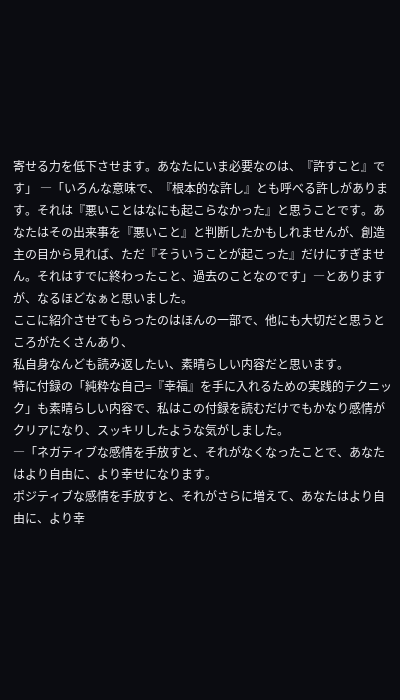寄せる力を低下させます。あなたにいま必要なのは、『許すこと』です」 ―「いろんな意味で、『根本的な許し』とも呼べる許しがあります。それは『悪いことはなにも起こらなかった』と思うことです。あなたはその出来事を『悪いこと』と判断したかもしれませんが、創造主の目から見れば、ただ『そういうことが起こった』だけにすぎません。それはすでに終わったこと、過去のことなのです」―とありますが、なるほどなぁと思いました。
ここに紹介させてもらったのはほんの一部で、他にも大切だと思うところがたくさんあり、
私自身なんども読み返したい、素晴らしい内容だと思います。
特に付録の「純粋な自己=『幸福』を手に入れるための実践的テクニック」も素晴らしい内容で、私はこの付録を読むだけでもかなり感情がクリアになり、スッキリしたような気がしました。
―「ネガティブな感情を手放すと、それがなくなったことで、あなたはより自由に、より幸せになります。
ポジティブな感情を手放すと、それがさらに増えて、あなたはより自由に、より幸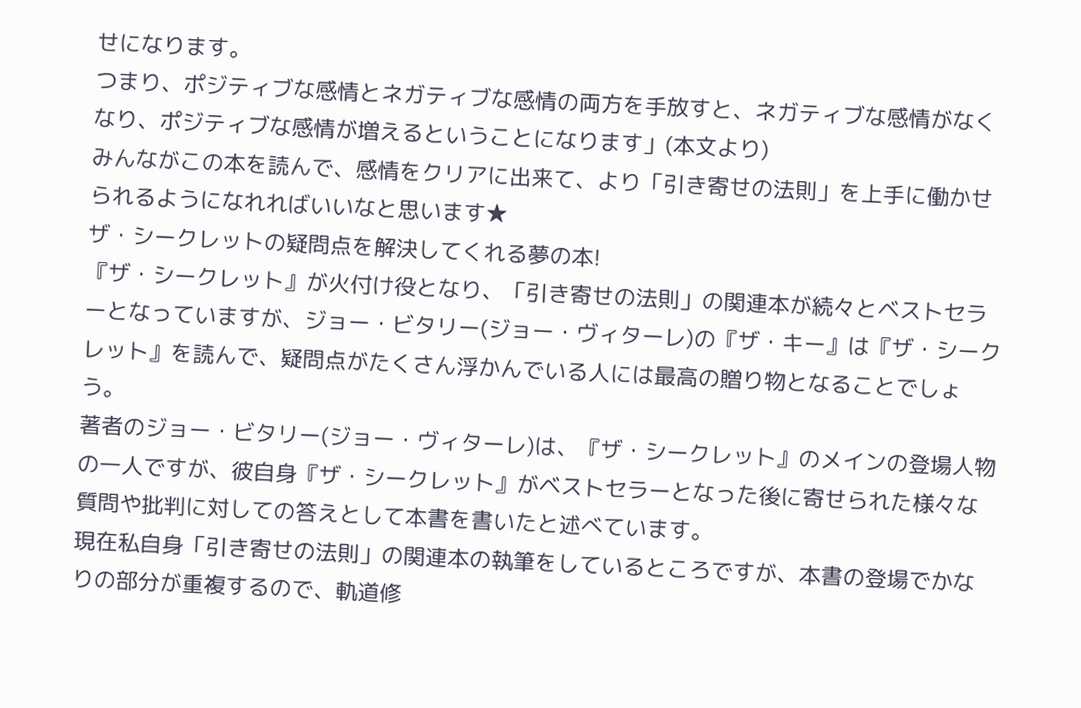せになります。
つまり、ポジティブな感情とネガティブな感情の両方を手放すと、ネガティブな感情がなくなり、ポジティブな感情が増えるということになります」(本文より)
みんながこの本を読んで、感情をクリアに出来て、より「引き寄せの法則」を上手に働かせられるようになれればいいなと思います★
ザ・シークレットの疑問点を解決してくれる夢の本!
『ザ・シークレット』が火付け役となり、「引き寄せの法則」の関連本が続々とベストセラーとなっていますが、ジョー・ビタリー(ジョー・ヴィターレ)の『ザ・キー』は『ザ・シークレット』を読んで、疑問点がたくさん浮かんでいる人には最高の贈り物となることでしょう。
著者のジョー・ビタリー(ジョー・ヴィターレ)は、『ザ・シークレット』のメインの登場人物の一人ですが、彼自身『ザ・シークレット』がベストセラーとなった後に寄せられた様々な質問や批判に対しての答えとして本書を書いたと述べています。
現在私自身「引き寄せの法則」の関連本の執筆をしているところですが、本書の登場でかなりの部分が重複するので、軌道修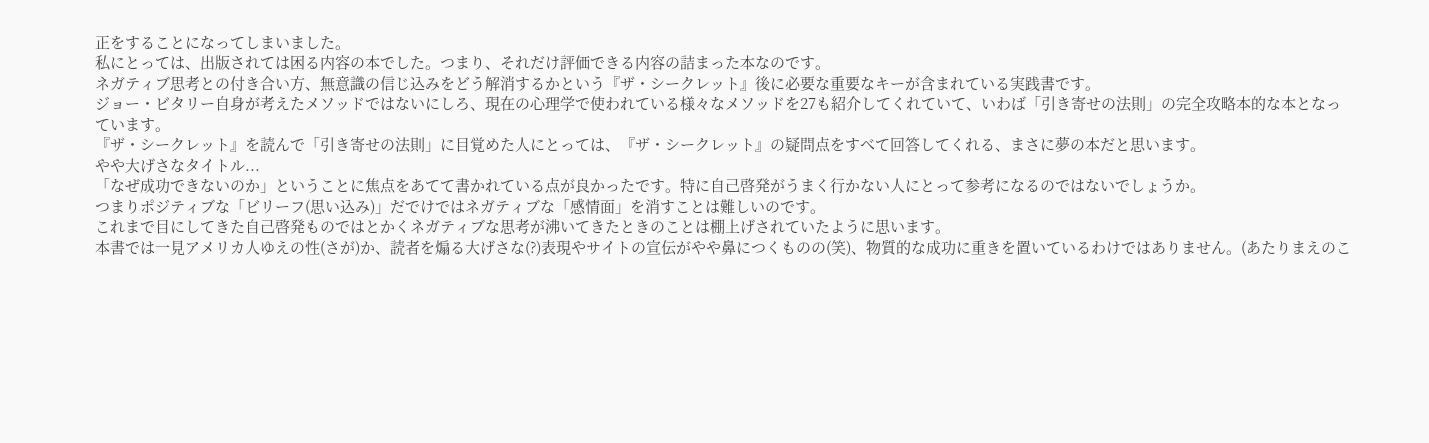正をすることになってしまいました。
私にとっては、出版されては困る内容の本でした。つまり、それだけ評価できる内容の詰まった本なのです。
ネガティブ思考との付き合い方、無意識の信じ込みをどう解消するかという『ザ・シークレット』後に必要な重要なキーが含まれている実践書です。
ジョー・ビタリー自身が考えたメソッドではないにしろ、現在の心理学で使われている様々なメソッドを27も紹介してくれていて、いわば「引き寄せの法則」の完全攻略本的な本となっています。
『ザ・シークレット』を読んで「引き寄せの法則」に目覚めた人にとっては、『ザ・シークレット』の疑問点をすべて回答してくれる、まさに夢の本だと思います。
やや大げさなタイトル...
「なぜ成功できないのか」ということに焦点をあてて書かれている点が良かったです。特に自己啓発がうまく行かない人にとって参考になるのではないでしょうか。
つまりポジティブな「ビリーフ(思い込み)」だでけではネガティブな「感情面」を消すことは難しいのです。
これまで目にしてきた自己啓発ものではとかくネガティブな思考が沸いてきたときのことは棚上げされていたように思います。
本書では一見アメリカ人ゆえの性(さが)か、読者を煽る大げさな(?)表現やサイトの宣伝がやや鼻につくものの(笑)、物質的な成功に重きを置いているわけではありません。(あたりまえのこ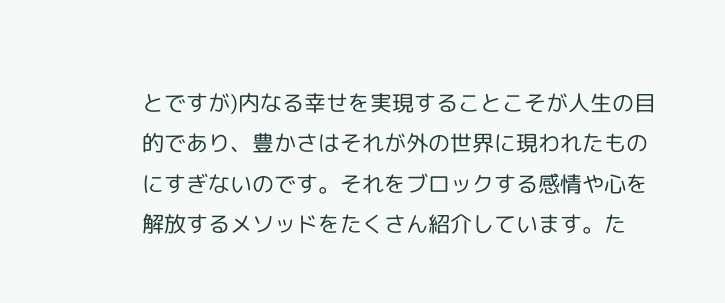とですが)内なる幸せを実現することこそが人生の目的であり、豊かさはそれが外の世界に現われたものにすぎないのです。それをブロックする感情や心を解放するメソッドをたくさん紹介しています。た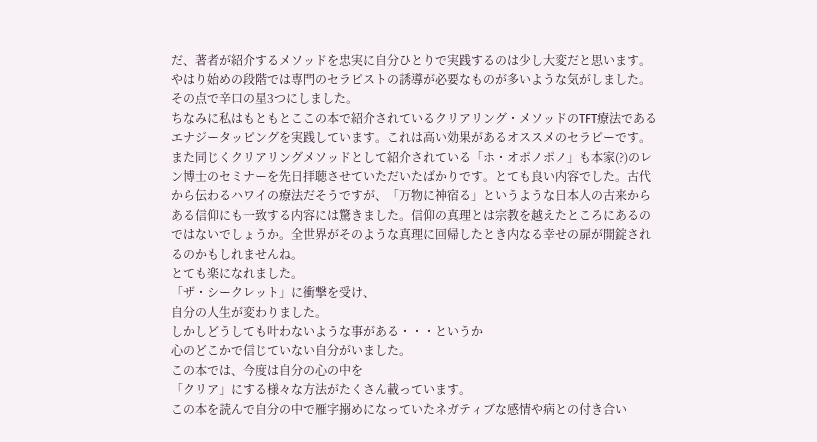だ、著者が紹介するメソッドを忠実に自分ひとりで実践するのは少し大変だと思います。やはり始めの段階では専門のセラピストの誘導が必要なものが多いような気がしました。その点で辛口の星3つにしました。
ちなみに私はもともとここの本で紹介されているクリアリング・メソッドのTFT療法であるエナジータッピングを実践しています。これは高い効果があるオススメのセラピーです。
また同じくクリアリングメソッドとして紹介されている「ホ・オポノポノ」も本家(?)のレン博士のセミナーを先日拝聴させていただいたばかりです。とても良い内容でした。古代から伝わるハワイの療法だそうですが、「万物に神宿る」というような日本人の古来からある信仰にも一致する内容には驚きました。信仰の真理とは宗教を越えたところにあるのではないでしょうか。全世界がそのような真理に回帰したとき内なる幸せの扉が開錠されるのかもしれませんね。
とても楽になれました。
「ザ・シークレット」に衝撃を受け、
自分の人生が変わりました。
しかしどうしても叶わないような事がある・・・というか
心のどこかで信じていない自分がいました。
この本では、今度は自分の心の中を
「クリア」にする様々な方法がたくさん載っています。
この本を読んで自分の中で雁字搦めになっていたネガティブな感情や病との付き合い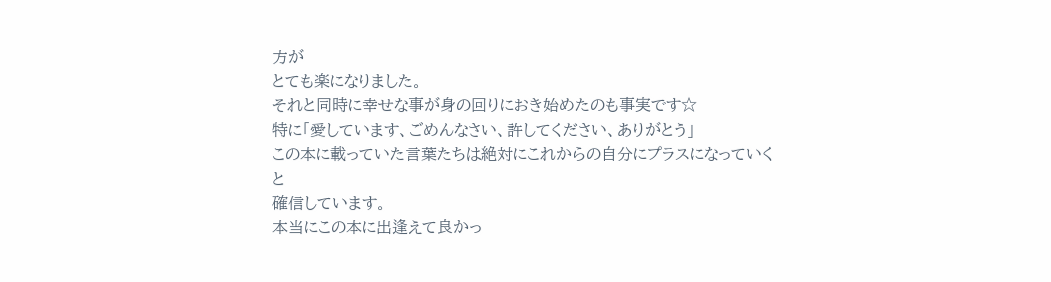方が
とても楽になりました。
それと同時に幸せな事が身の回りにおき始めたのも事実です☆
特に「愛しています、ごめんなさい、許してください、ありがとう」
この本に載っていた言葉たちは絶対にこれからの自分にプラスになっていくと
確信しています。
本当にこの本に出逢えて良かっ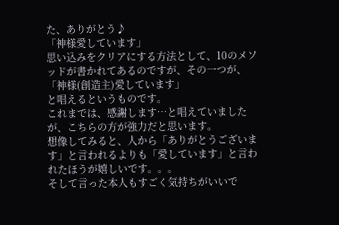た、ありがとう♪
「神様愛しています」
思い込みをクリアにする方法として、10のメソッドが書かれてあるのですが、その一つが、
「神様(創造主)愛しています」
と唱えるというものです。
これまでは、感謝します…と唱えていましたが、こちらの方が強力だと思います。
想像してみると、人から「ありがとうございます」と言われるよりも「愛しています」と言われたほうが嬉しいです。。。
そして言った本人もすごく気持ちがいいで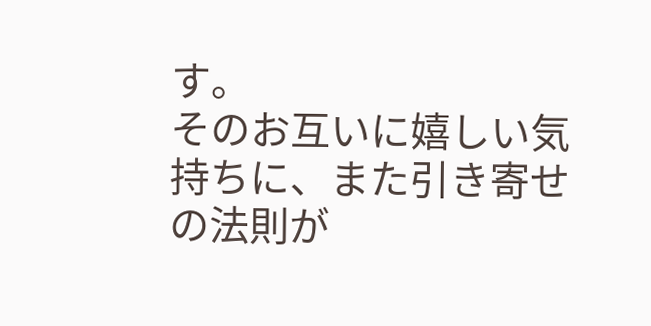す。
そのお互いに嬉しい気持ちに、また引き寄せの法則が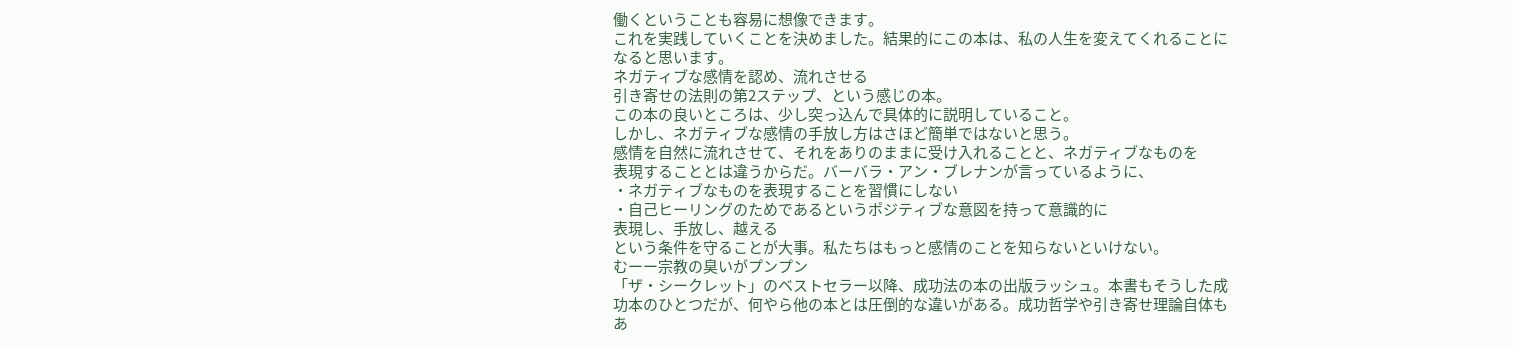働くということも容易に想像できます。
これを実践していくことを決めました。結果的にこの本は、私の人生を変えてくれることになると思います。
ネガティブな感情を認め、流れさせる
引き寄せの法則の第2ステップ、という感じの本。
この本の良いところは、少し突っ込んで具体的に説明していること。
しかし、ネガティブな感情の手放し方はさほど簡単ではないと思う。
感情を自然に流れさせて、それをありのままに受け入れることと、ネガティブなものを
表現することとは違うからだ。バーバラ・アン・ブレナンが言っているように、
・ネガティブなものを表現することを習慣にしない
・自己ヒーリングのためであるというポジティブな意図を持って意識的に
表現し、手放し、越える
という条件を守ることが大事。私たちはもっと感情のことを知らないといけない。
むーー宗教の臭いがプンプン
「ザ・シークレット」のベストセラー以降、成功法の本の出版ラッシュ。本書もそうした成功本のひとつだが、何やら他の本とは圧倒的な違いがある。成功哲学や引き寄せ理論自体もあ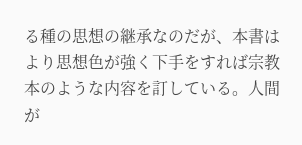る種の思想の継承なのだが、本書はより思想色が強く下手をすれば宗教本のような内容を訂している。人間が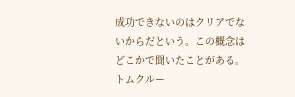成功できないのはクリアでないからだという。この概念はどこかで聞いたことがある。トムクルー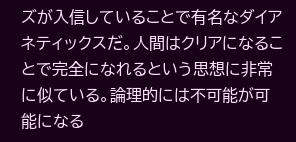ズが入信していることで有名なダイアネティックスだ。人間はクリアになることで完全になれるという思想に非常に似ている。論理的には不可能が可能になる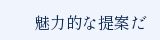魅力的な提案だ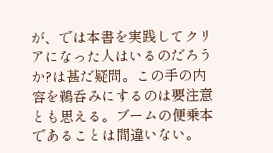が、では本書を実践してクリアになった人はいるのだろうか?は甚だ疑問。この手の内容を鵜呑みにするのは要注意とも思える。ブームの便乗本であることは間違いない。